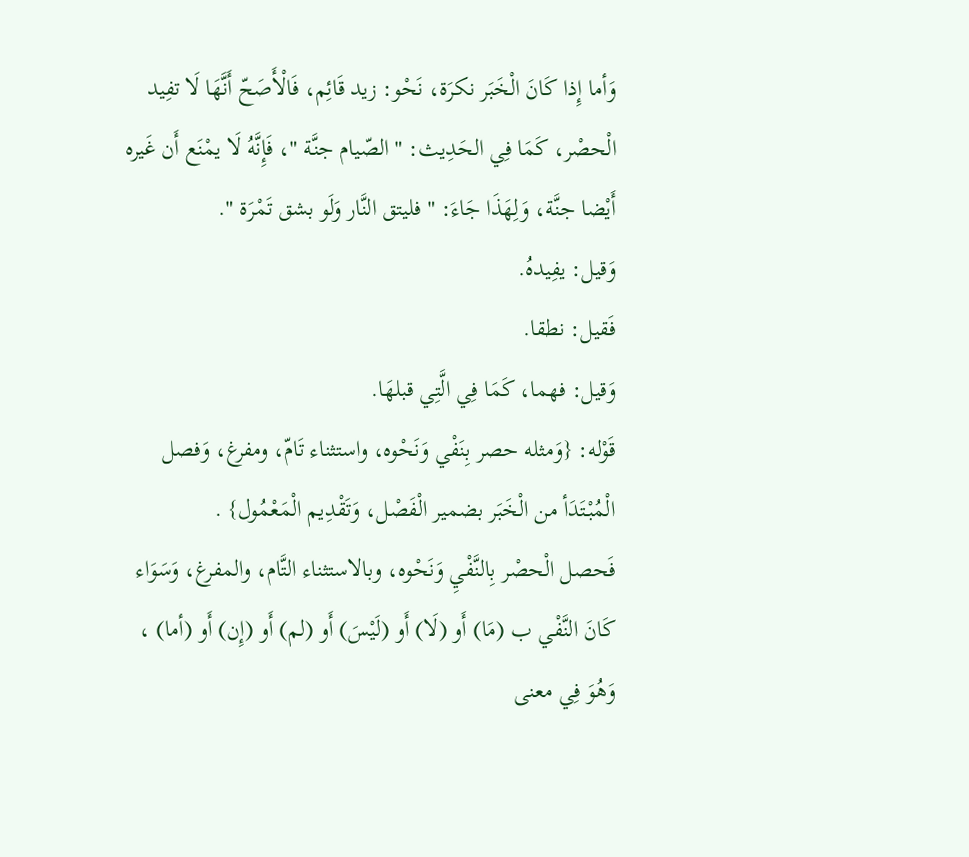وَأما إِذا كَانَ الْخَبَر نكرَة، نَحْو: زيد قَائِم، فَالْأَصَحّ أَنَّهَا لَا تفِيد الْحصْر، كَمَا فِي الحَدِيث: " الصّيام جنَّة "، فَإِنَّهُ لَا يمْنَع أَن غَيره أَيْضا جنَّة، وَلِهَذَا جَاءَ: " فليتق النَّار وَلَو بشق تَمْرَة ".
وَقيل: يفِيدهُ.
فَقيل: نطقا.
وَقيل: فهما، كَمَا فِي الَّتِي قبلهَا.
قَوْله: {وَمثله حصر بِنَفْي وَنَحْوه، واستثناء تَامّ، ومفرغ، وَفصل الْمُبْتَدَأ من الْخَبَر بضمير الْفَصْل، وَتَقْدِيم الْمَعْمُول} .
فَحصل الْحصْر بِالنَّفْيِ وَنَحْوه، وبالاستثناء التَّام، والمفرغ، وَسَوَاء كَانَ النَّفْي ب (مَا) أَو (لَا) أَو (لَيْسَ) أَو (لم) أَو (إِن) أَو (أما) ، وَهُوَ فِي معنى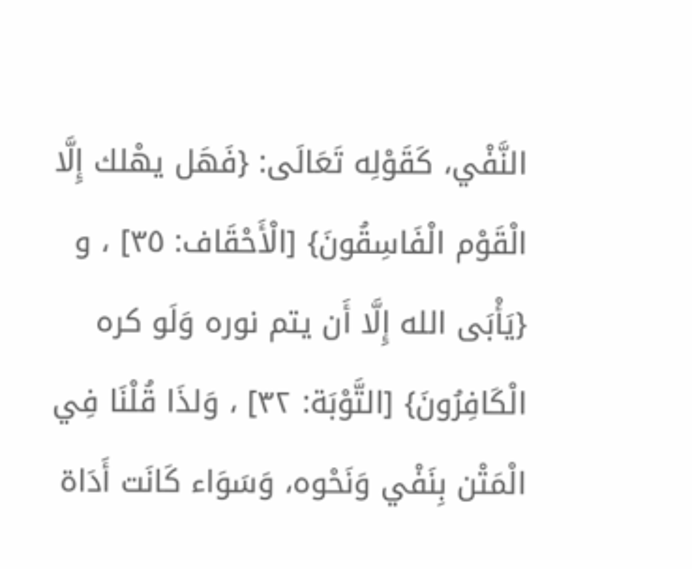النَّفْي، كَقَوْلِه تَعَالَى: {فَهَل يهْلك إِلَّا الْقَوْم الْفَاسِقُونَ} [الْأَحْقَاف: ٣٥] ، و {يَأْبَى الله إِلَّا أَن يتم نوره وَلَو كره الْكَافِرُونَ} [التَّوْبَة: ٣٢] ، وَلذَا قُلْنَا فِي الْمَتْن بِنَفْي وَنَحْوه، وَسَوَاء كَانَت أَدَاة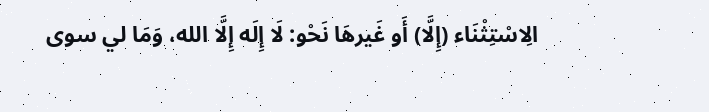الِاسْتِثْنَاء (إِلَّا) أَو غَيرهَا نَحْو: لَا إِلَه إِلَّا الله، وَمَا لي سوى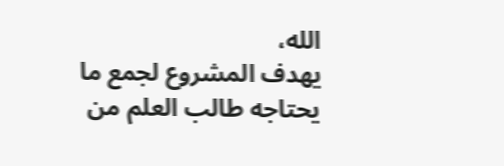الله،
يهدف المشروع لجمع ما يحتاجه طالب العلم من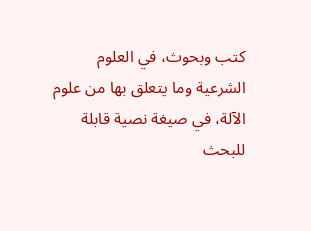كتب وبحوث، في العلوم الشرعية وما يتعلق بها من علوم الآلة، في صيغة نصية قابلة للبحث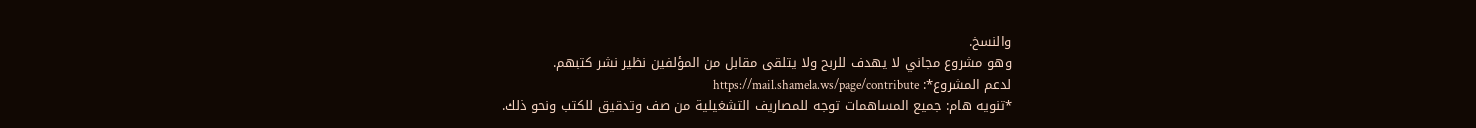والنسخ.
وهو مشروع مجاني لا يهدف للربح ولا يتلقى مقابل من المؤلفين نظير نشر كتبهم.
لدعم المشروع*: https://mail.shamela.ws/page/contribute
*تنويه هام: جميع المساهمات توجه للمصاريف التشغيلية من صف وتدقيق للكتب ونحو ذلك.